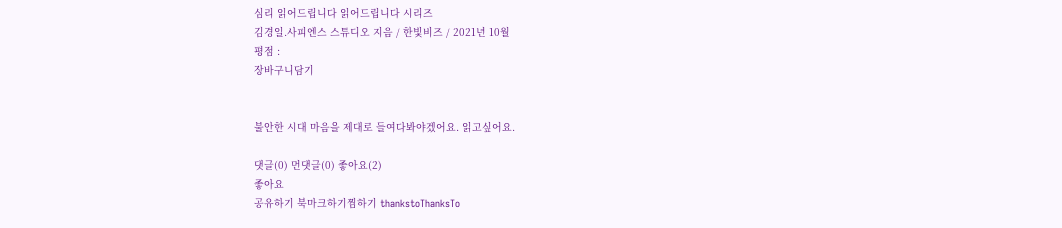심리 읽어드립니다 읽어드립니다 시리즈
김경일.사피엔스 스튜디오 지음 / 한빛비즈 / 2021년 10월
평점 :
장바구니담기


불안한 시대 마음을 제대로 들여다봐야겠어요. 읽고싶어요.

댓글(0) 먼댓글(0) 좋아요(2)
좋아요
공유하기 북마크하기찜하기 thankstoThanksTo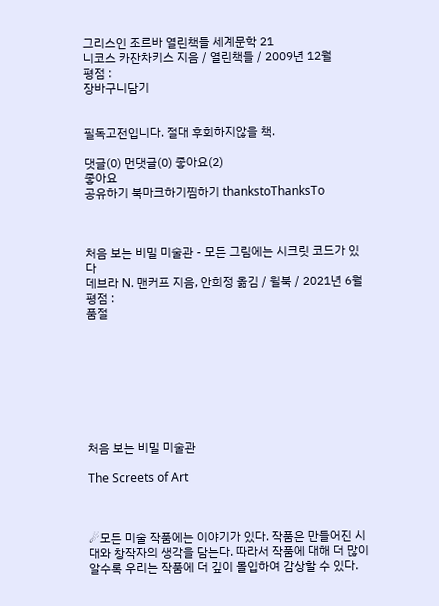그리스인 조르바 열린책들 세계문학 21
니코스 카잔차키스 지음 / 열린책들 / 2009년 12월
평점 :
장바구니담기


필독고전입니다. 절대 후회하지않을 책.

댓글(0) 먼댓글(0) 좋아요(2)
좋아요
공유하기 북마크하기찜하기 thankstoThanksTo



처음 보는 비밀 미술관 - 모든 그림에는 시크릿 코드가 있다
데브라 N. 맨커프 지음, 안희정 옮김 / 윌북 / 2021년 6월
평점 :
품절








처음 보는 비밀 미술관

The Screets of Art



☄모든 미술 작품에는 이야기가 있다. 작품은 만들어진 시대와 창작자의 생각을 담는다. 따라서 작품에 대해 더 많이 알수록 우리는 작품에 더 깊이 몰입하여 감상할 수 있다.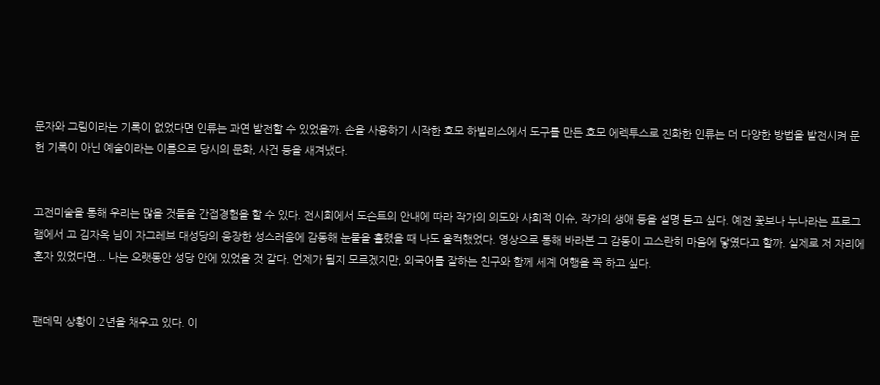문자와 그림이라는 기록이 없었다면 인류는 과연 발전할 수 있었을까. 손을 사용하기 시작한 호모 하빌리스에서 도구를 만든 호모 에렉투스로 진화한 인류는 더 다양한 방법을 발전시켜 문헌 기록이 아닌 예술이라는 이름으로 당시의 문화, 사건 등을 새겨냈다.


고전미술을 통해 우리는 많을 것들을 간접경험을 할 수 있다. 전시회에서 도슨트의 안내에 따라 작가의 의도와 사회적 이슈, 작가의 생애 등을 설명 듣고 싶다. 예전 꽃보나 누나라는 프로그램에서 고 김자옥 님이 자그레브 대성당의 웅장한 성스러움에 감동해 눈물을 흘렸을 때 나도 울컥했었다. 영상으로 통해 바라본 그 감동이 고스란히 마음에 닿였다고 할까. 실제로 저 자리에 혼자 있었다면... 나는 오랫동안 성당 안에 있었을 것 같다. 언제가 될지 모르겠지만, 외국어를 잘하는 친구와 함께 세계 여행을 꼭 하고 싶다.


팬데믹 상황이 2년을 채우고 있다. 이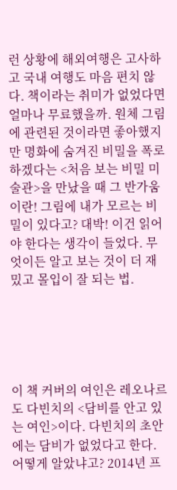런 상황에 해외여행은 고사하고 국내 여행도 마음 편치 않다. 책이라는 취미가 없었다면 얼마나 무료했을까. 원체 그림에 관련된 것이라면 좋아했지만 명화에 숨겨진 비밀을 폭로하겠다는 <처음 보는 비밀 미술관>을 만났을 때 그 반가움이란! 그림에 내가 모르는 비밀이 있다고? 대박! 이건 읽어야 한다는 생각이 들었다. 무엇이든 알고 보는 것이 더 재밌고 몰입이 잘 되는 법.





이 책 커버의 여인은 레오나르도 다빈치의 <담비를 안고 있는 여인>이다. 다빈치의 초안에는 담비가 없었다고 한다. 어떻게 알았냐고? 2014년 프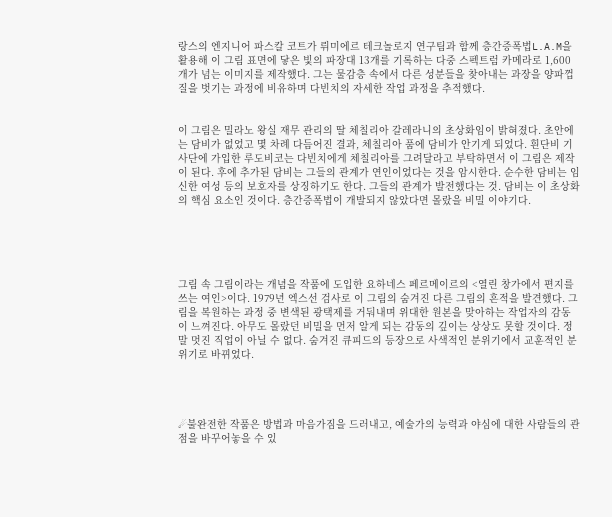랑스의 엔지니어 파스칼 코트가 뤼미에르 테크놀로지 연구팀과 함께 층간증폭법L.A.M을 활용해 이 그림 표면에 닿은 빛의 파장대 13개를 기록하는 다중 스펙트럼 카메라로 1,600개가 넘는 이미지를 제작했다. 그는 물감층 속에서 다른 성분들을 찾아내는 과장을 양파껍질을 벗기는 과정에 비유하며 다빈치의 자세한 작업 과정을 추적했다.


이 그림은 밀라노 왕실 재무 관리의 딸 체칠리아 갈레라니의 초상화임이 밝혀졌다. 초안에는 담비가 없었고 몇 차례 다듬어진 결과, 체칠리아 품에 담비가 안기게 되었다. 흰단비 기사단에 가입한 루도비코는 다빈치에게 체칠리아를 그려달라고 부탁하면서 이 그림은 제작이 된다. 후에 추가된 담비는 그들의 관계가 연인이었다는 것을 암시한다. 순수한 담비는 임신한 여성 등의 보호자를 상징하기도 한다. 그들의 관계가 발전했다는 것. 담비는 이 초상화의 핵심 요소인 것이다. 층간증폭법이 개발되지 않았다면 몰랐을 비밀 이야기다.





그림 속 그림이라는 개념을 작품에 도입한 요하네스 페르메이르의 <열린 창가에서 편지를 쓰는 여인>이다. 1979년 엑스선 검사로 이 그림의 숨겨진 다른 그림의 흔적을 발견했다. 그림을 복원하는 과정 중 변색된 광택제를 거둬내며 위대한 원본을 맞아하는 작업자의 감동이 느껴진다. 아무도 몰랐던 비밀을 먼저 알게 되는 감동의 깊이는 상상도 못할 것이다. 정말 멋진 직업이 아닐 수 없다. 숨겨진 큐피드의 등장으로 사색적인 분위기에서 교훈적인 분위기로 바뀌었다.




☄불완전한 작품은 방법과 마음가짐을 드러내고, 예술가의 능력과 야심에 대한 사람들의 관점을 바꾸어놓을 수 있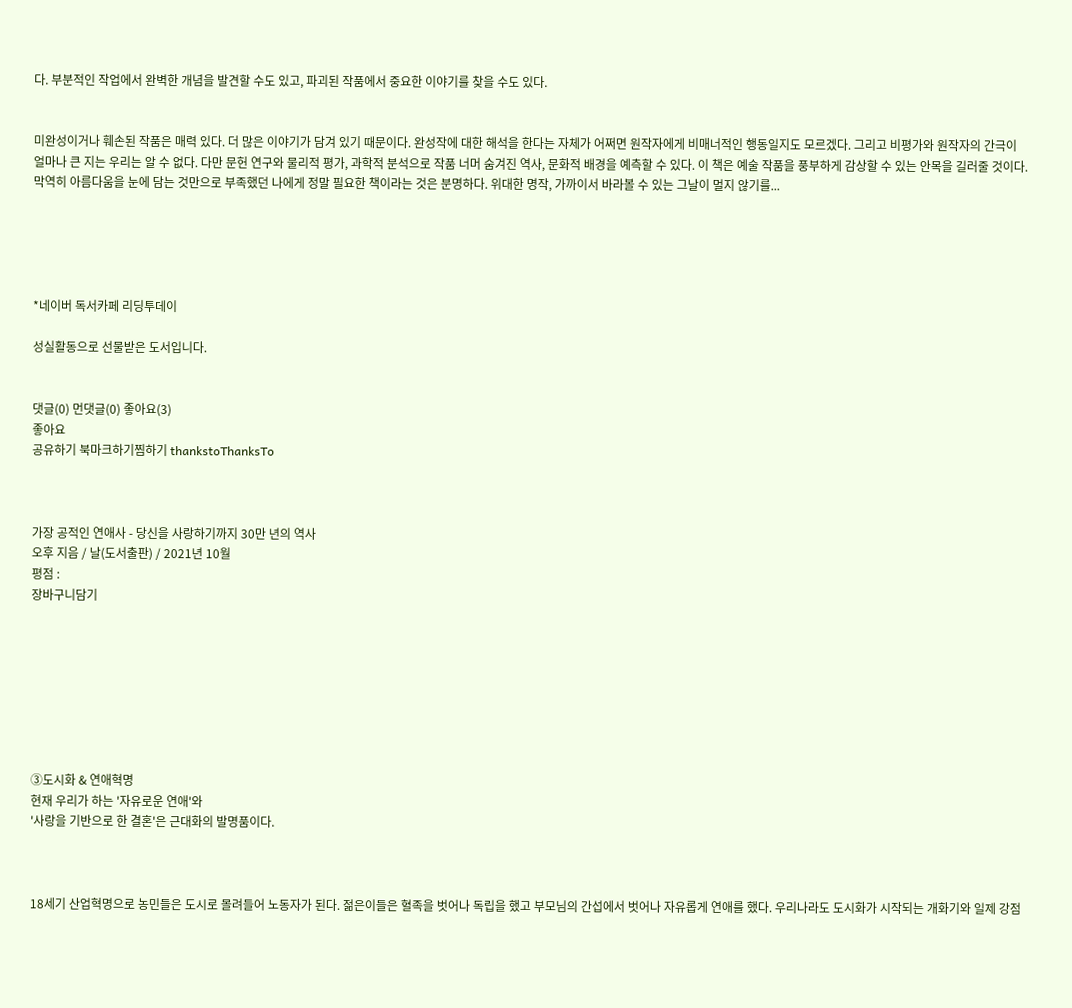다. 부분적인 작업에서 완벽한 개념을 발견할 수도 있고, 파괴된 작품에서 중요한 이야기를 찾을 수도 있다.


미완성이거나 훼손된 작품은 매력 있다. 더 많은 이야기가 담겨 있기 때문이다. 완성작에 대한 해석을 한다는 자체가 어쩌면 원작자에게 비매너적인 행동일지도 모르겠다. 그리고 비평가와 원작자의 간극이 얼마나 큰 지는 우리는 알 수 없다. 다만 문헌 연구와 물리적 평가, 과학적 분석으로 작품 너머 숨겨진 역사, 문화적 배경을 예측할 수 있다. 이 책은 예술 작품을 풍부하게 감상할 수 있는 안목을 길러줄 것이다. 막역히 아름다움을 눈에 담는 것만으로 부족했던 나에게 정말 필요한 책이라는 것은 분명하다. 위대한 명작, 가까이서 바라볼 수 있는 그날이 멀지 않기를...





*네이버 독서카페 리딩투데이

성실활동으로 선물받은 도서입니다.


댓글(0) 먼댓글(0) 좋아요(3)
좋아요
공유하기 북마크하기찜하기 thankstoThanksTo



가장 공적인 연애사 - 당신을 사랑하기까지 30만 년의 역사
오후 지음 / 날(도서출판) / 2021년 10월
평점 :
장바구니담기








③도시화 & 연애혁명
현재 우리가 하는 '자유로운 연애'와
'사랑을 기반으로 한 결혼'은 근대화의 발명품이다.



18세기 산업혁명으로 농민들은 도시로 몰려들어 노동자가 된다. 젊은이들은 혈족을 벗어나 독립을 했고 부모님의 간섭에서 벗어나 자유롭게 연애를 했다. 우리나라도 도시화가 시작되는 개화기와 일제 강점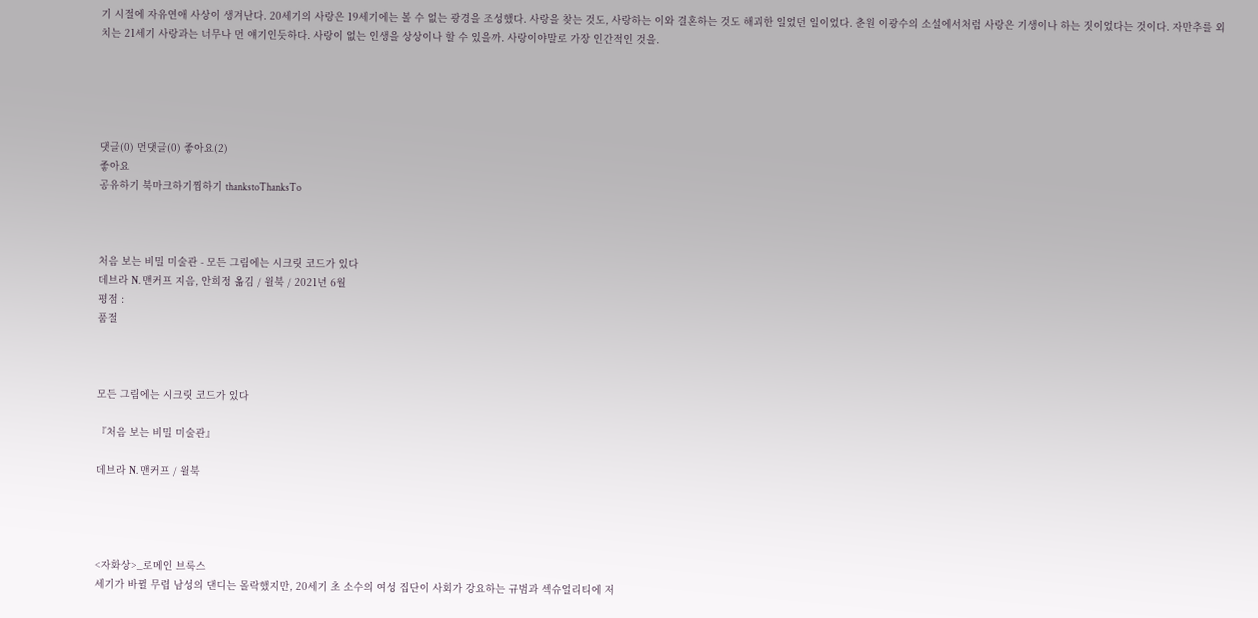기 시절에 자유연애 사상이 생겨난다. 20세기의 사랑은 19세기에는 볼 수 없는 광경을 조성했다. 사랑을 찾는 것도, 사랑하는 이와 결혼하는 것도 해괴한 일었던 일이었다. 춘원 이광수의 소설에서처럼 사랑은 기생이나 하는 짓이었다는 것이다. 자만추를 외치는 21세기 사랑과는 너무나 먼 얘기인듯하다. 사랑이 없는 인생을 상상이나 할 수 있을까. 사랑이야말로 가장 인간적인 것을.





댓글(0) 먼댓글(0) 좋아요(2)
좋아요
공유하기 북마크하기찜하기 thankstoThanksTo



처음 보는 비밀 미술관 - 모든 그림에는 시크릿 코드가 있다
데브라 N. 맨커프 지음, 안희정 옮김 / 윌북 / 2021년 6월
평점 :
품절



모든 그림에는 시크릿 코드가 있다

『처음 보는 비밀 미술관』

데브라 N. 맨커프 / 윌북




<자화상>_로메인 브룩스
세기가 바뀔 무렵 남성의 댄디는 몰락했지만, 20세기 초 소수의 여성 집단이 사회가 강요하는 규범과 섹슈얼리티에 저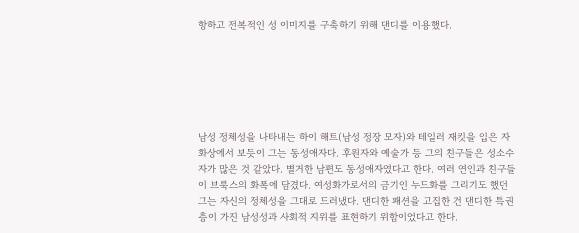항하고 전복적인 성 이미지를 구축하기 위해 댄디를 이용했다.






남성 정체성을 나타내는 하이 해트(남성 정장 모자)와 테일러 재킷을 입은 자화상에서 보듯이 그는 동성애자다. 후원자와 예술가 등 그의 친구들은 성소수자가 많은 것 같았다. 별거한 남편도 동성애자였다고 한다. 여러 연인과 친구들이 브룩스의 화폭에 담겼다. 여성화가로서의 금기인 누드화를 그리기도 했던 그는 자신의 정체성을 그대로 드러냈다. 댄디한 패션을 고집한 건 댄디한 특권층이 가진 남성성과 사회적 지위를 표현하기 위함이었다고 한다.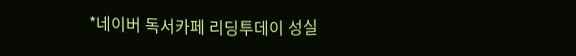*네이버 독서카페 리딩투데이 성실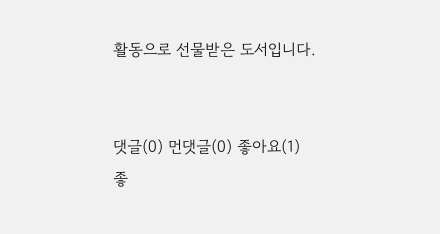활동으로 선물받은 도서입니다.


댓글(0) 먼댓글(0) 좋아요(1)
좋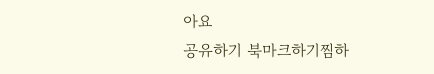아요
공유하기 북마크하기찜하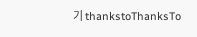기 thankstoThanksTo